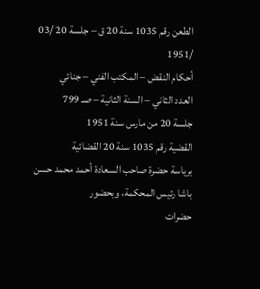الطعن رقم 1035 سنة 20 ق – جلسة 20 /03 /1951
أحكام النقض – المكتب الفني – جنائي
العدد الثاني – السنة الثانية – صـ 799
جلسة 20 من مارس سنة 1951
القضية رقم 1035 سنة 20 القضائية
برياسة حضرة صاحب السعادة أحمد محمد حسن باشا رئيس المحكمة، وبحضور
حضرات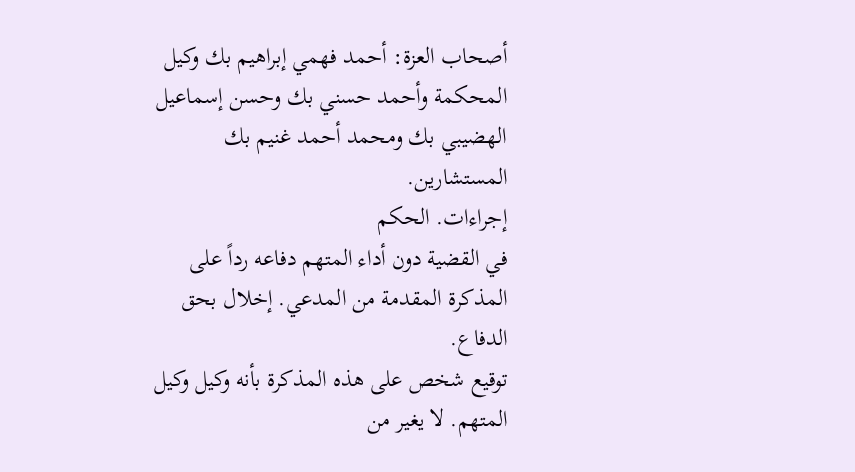أصحاب العزة: أحمد فهمي إبراهيم بك وكيل المحكمة وأحمد حسني بك وحسن إسماعيل
الهضيبي بك ومحمد أحمد غنيم بك المستشارين.
إجراءات. الحكم
في القضية دون أداء المتهم دفاعه رداً على المذكرة المقدمة من المدعي. إخلال بحق الدفاع.
توقيع شخص على هذه المذكرة بأنه وكيل وكيل المتهم. لا يغير من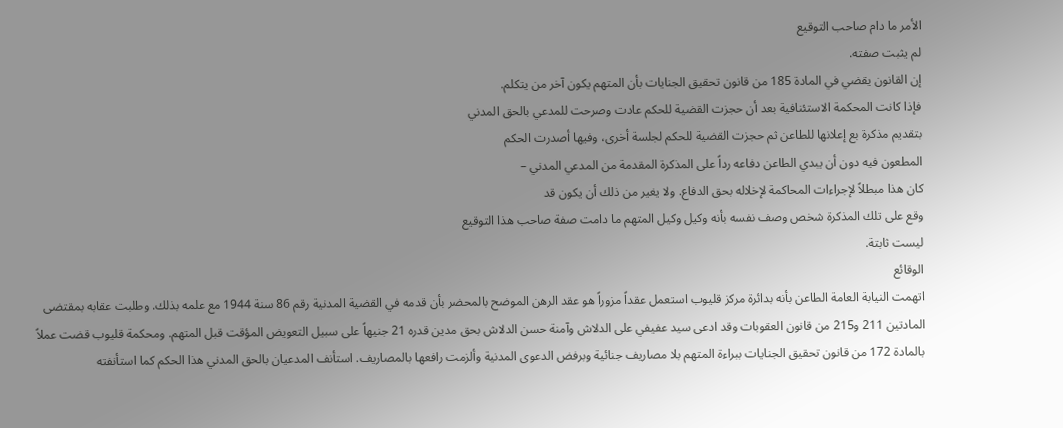الأمر ما دام صاحب التوقيع
لم يثبت صفته.
إن القانون يقضي في المادة 185 من قانون تحقيق الجنايات بأن المتهم يكون آخر من يتكلم.
فإذا كانت المحكمة الاستئنافية بعد أن حجزت القضية للحكم عادت وصرحت للمدعي بالحق المدني
بتقديم مذكرة بع إعلانها للطاعن ثم حجزت القضية للحكم لجلسة أخرى، وفيها أصدرت الحكم
المطعون فيه دون أن يبدي الطاعن دفاعه رداً على المذكرة المقدمة من المدعي المدني –
كان هذا مبطلاً لإجراءات المحاكمة لإخلاله بحق الدفاع. ولا يغير من ذلك أن يكون قد
وقع على تلك المذكرة شخص وصف نفسه بأنه وكيل وكيل المتهم ما دامت صفة صاحب هذا التوقيع
ليست ثابتة.
الوقائع
اتهمت النيابة العامة الطاعن بأنه بدائرة مركز قليوب استعمل عقداً مزوراً هو عقد الرهن الموضح بالمحضر بأن قدمه في القضية المدنية رقم 86 سنة 1944 مع علمه بذلك. وطلبت عقابه بمقتضى المادتين 211 و215 من قانون العقوبات وقد ادعى سيد عفيفي على الدلاش وآمنة حسن الدلاش بحق مدين قدره 21 جنيهاً على سبيل التعويض المؤقت قبل المتهم. ومحكمة قليوب قضت عملاً بالمادة 172 من قانون تحقيق الجنايات ببراءة المتهم بلا مصاريف جنائية وبرفض الدعوى المدنية وألزمت رافعها بالمصاريف. استأنف المدعيان بالحق المدني هذا الحكم كما استأنفته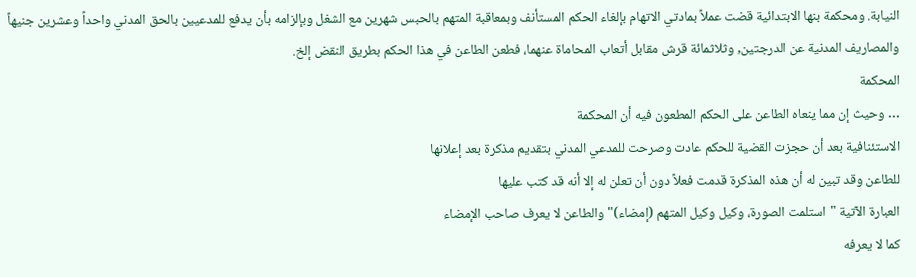النيابة. ومحكمة بنها الابتدائية قضت عملاً بمادتي الاتهام بإلغاء الحكم المستأنف وبمعاقبة المتهم بالحبس شهرين مع الشغل وبإلزامه بأن يدفع للمدعيين بالحق المدني واحداً وعشرين جنيهاً والمصاريف المدنية عن الدرجتين, وثلاثمائة قرش مقابل أتعاب المحاماة عنهما، فطعن الطاعن في هذا الحكم بطريق النقض إلخ.
المحكمة
… وحيث إن مما ينعاه الطاعن على الحكم المطعون فيه أن المحكمة
الاستئنافية بعد أن حجزت القضية للحكم عادت وصرحت للمدعي المدني بتقديم مذكرة بعد إعلانها
للطاعن وقد تبين له أن هذه المذكرة قدمت فعلاً دون أن تعلن له إلا أنه قد كتب عليها
العبارة الآتية "استلمت الصورة، وكيل وكيل المتهم (إمضاء)" والطاعن لا يعرف صاحب الإمضاء
كما لا يعرفه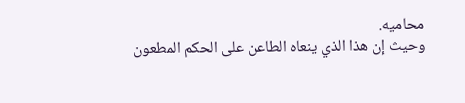محاميه.
وحيث إن هذا الذي ينعاه الطاعن على الحكم المطعون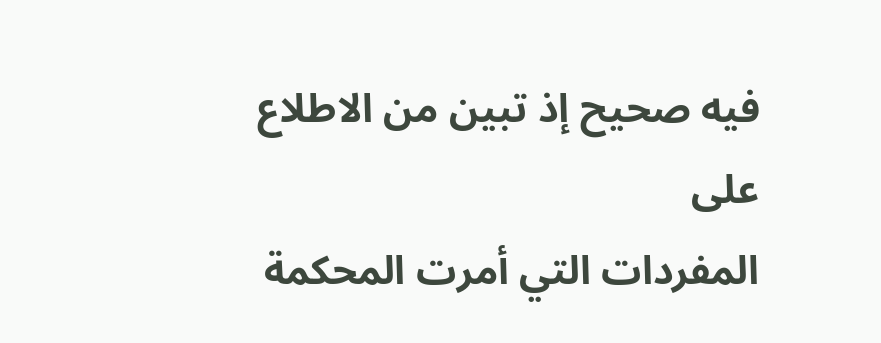فيه صحيح إذ تبين من الاطلاع على
المفردات التي أمرت المحكمة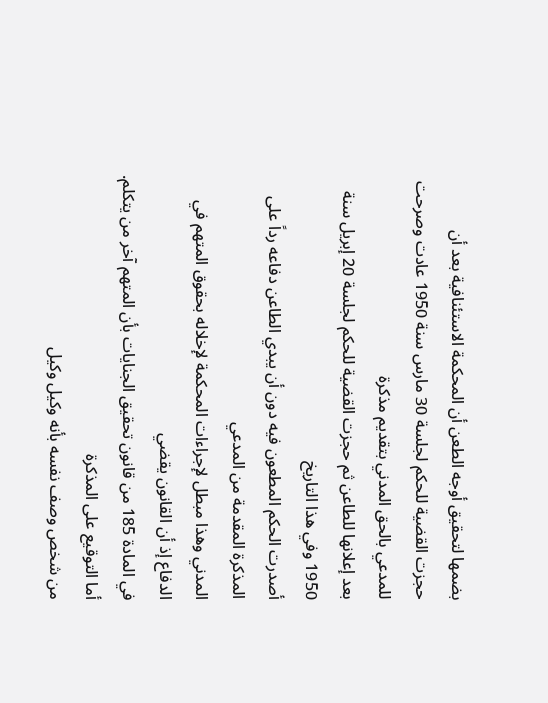بضمها لتحقيق أوجه الطعن أن المحكمة الاستئنافية بعد أن
حجزت القضية للحكم لجلسة 30 مارس سنة 1950 عادت وصرحت للمدعي بالحق المدني بتقديم مذكرة
بعد إعلانها للطاعن ثم حجزت القضية للحكم لجلسة 20 إبريل سنة 1950 وفي هذا التاريخ
أصدرت الحكم المطعون فيه دون أن يبدي الطاعن دفاعه رداً على المذكرة المقدمة من المدعي
المدني وهذا مبطل لإجراءات المحكمة لإخلاله بحقوق المتهم في الدفاع إذ أن القانون يقضي
في المادة 185 من قانون تحقيق الجنايات بأن المتهم آخر من يتكلم. أما التوقيع على المذكرة
من شخص وصف نفسه بأنه وكيل وكيل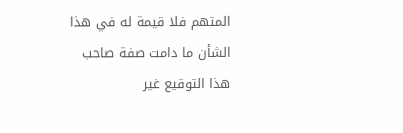المتهم فلا قيمة له في هذا الشأن ما دامت صفة صاحب
هذا التوقيع غير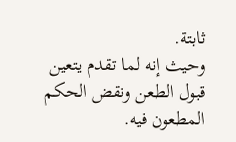ثابتة.
وحيث إنه لما تقدم يتعين قبول الطعن ونقض الحكم المطعون فيه.